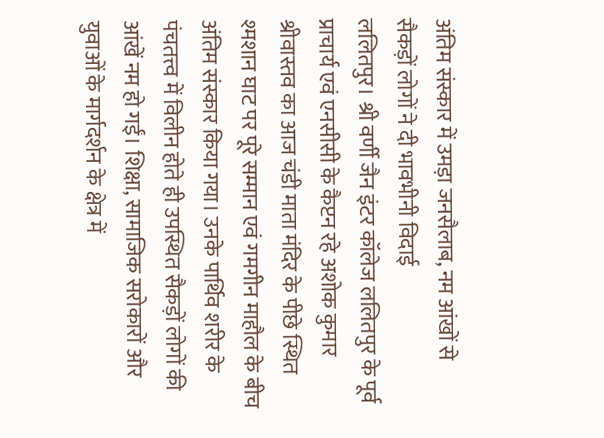अंतिम संस्कार में उमड़ा जनसैलाब, नम आंखों से सैकड़ों लोगों ने दी भावभीनी विदाई
ललितपुर। श्री वर्णी जैन इंटर कॉलेज ललितपुर के पूर्व प्राचार्य एवं एनसीसी के कैप्टन रहे अशोक कुमार श्रीवास्तव का आज चंडी माता मंदिर के पीछे स्थित श्मशान घाट पर पूरे सम्मान एवं गमगीन माहौल के बीच अंतिम संस्कार किया गया। उनके पार्थिव शरीर के पंचतत्त्व में विलीन होते ही उपस्थित सैकड़ों लोगों की आंखें नम हो गईं। शिक्षा, सामाजिक सरोकारों और युवाओं के मार्गदर्शन के क्षेत्र में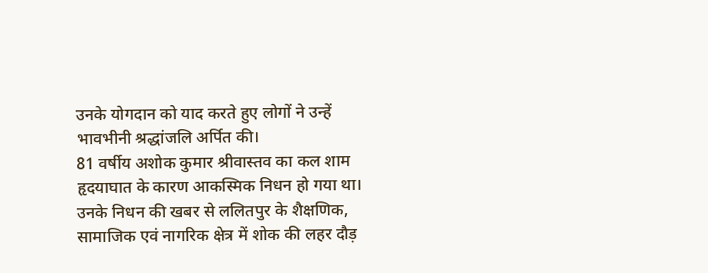उनके योगदान को याद करते हुए लोगों ने उन्हें भावभीनी श्रद्धांजलि अर्पित की।
81 वर्षीय अशोक कुमार श्रीवास्तव का कल शाम हृदयाघात के कारण आकस्मिक निधन हो गया था। उनके निधन की खबर से ललितपुर के शैक्षणिक, सामाजिक एवं नागरिक क्षेत्र में शोक की लहर दौड़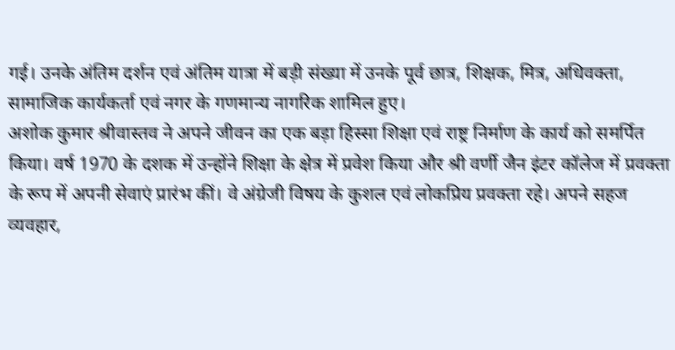गई। उनके अंतिम दर्शन एवं अंतिम यात्रा में बड़ी संख्या में उनके पूर्व छात्र, शिक्षक, मित्र, अधिवक्ता, सामाजिक कार्यकर्ता एवं नगर के गणमान्य नागरिक शामिल हुए।
अशोक कुमार श्रीवास्तव ने अपने जीवन का एक बड़ा हिस्सा शिक्षा एवं राष्ट्र निर्माण के कार्य को समर्पित किया। वर्ष 1970 के दशक में उन्होंने शिक्षा के क्षेत्र में प्रवेश किया और श्री वर्णी जैन इंटर कॉलेज में प्रवक्ता के रूप में अपनी सेवाएं प्रारंभ कीं। वे अंग्रेजी विषय के कुशल एवं लोकप्रिय प्रवक्ता रहे। अपने सहज व्यवहार,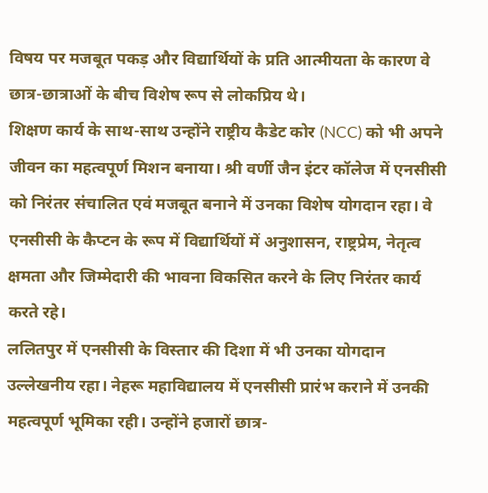विषय पर मजबूत पकड़ और विद्यार्थियों के प्रति आत्मीयता के कारण वे छात्र-छात्राओं के बीच विशेष रूप से लोकप्रिय थे।
शिक्षण कार्य के साथ-साथ उन्होंने राष्ट्रीय कैडेट कोर (NCC) को भी अपने जीवन का महत्वपूर्ण मिशन बनाया। श्री वर्णी जैन इंटर कॉलेज में एनसीसी को निरंतर संचालित एवं मजबूत बनाने में उनका विशेष योगदान रहा। वे एनसीसी के कैप्टन के रूप में विद्यार्थियों में अनुशासन, राष्ट्रप्रेम, नेतृत्व क्षमता और जिम्मेदारी की भावना विकसित करने के लिए निरंतर कार्य करते रहे।
ललितपुर में एनसीसी के विस्तार की दिशा में भी उनका योगदान उल्लेखनीय रहा। नेहरू महाविद्यालय में एनसीसी प्रारंभ कराने में उनकी महत्वपूर्ण भूमिका रही। उन्होंने हजारों छात्र-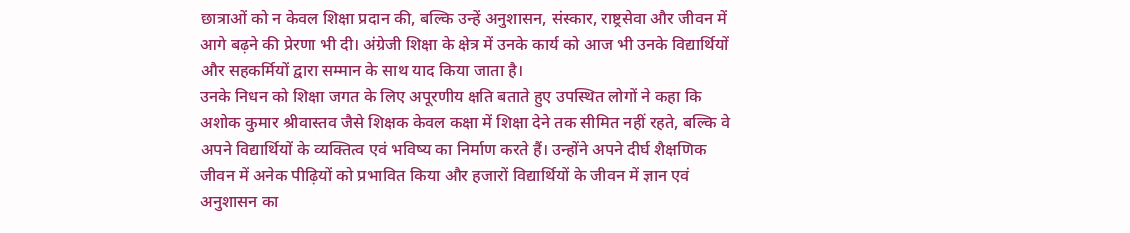छात्राओं को न केवल शिक्षा प्रदान की, बल्कि उन्हें अनुशासन, संस्कार, राष्ट्रसेवा और जीवन में आगे बढ़ने की प्रेरणा भी दी। अंग्रेजी शिक्षा के क्षेत्र में उनके कार्य को आज भी उनके विद्यार्थियों और सहकर्मियों द्वारा सम्मान के साथ याद किया जाता है।
उनके निधन को शिक्षा जगत के लिए अपूरणीय क्षति बताते हुए उपस्थित लोगों ने कहा कि अशोक कुमार श्रीवास्तव जैसे शिक्षक केवल कक्षा में शिक्षा देने तक सीमित नहीं रहते, बल्कि वे अपने विद्यार्थियों के व्यक्तित्व एवं भविष्य का निर्माण करते हैं। उन्होंने अपने दीर्घ शैक्षणिक जीवन में अनेक पीढ़ियों को प्रभावित किया और हजारों विद्यार्थियों के जीवन में ज्ञान एवं अनुशासन का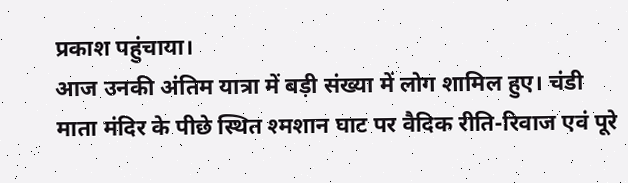प्रकाश पहुंचाया।
आज उनकी अंतिम यात्रा में बड़ी संख्या में लोग शामिल हुए। चंडी माता मंदिर के पीछे स्थित श्मशान घाट पर वैदिक रीति-रिवाज एवं पूरे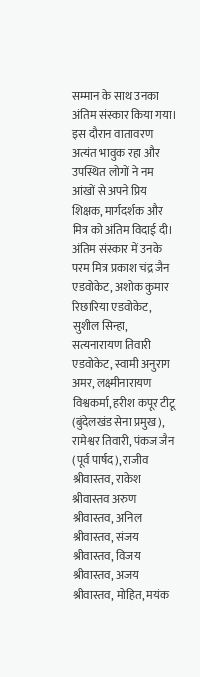सम्मान के साथ उनका अंतिम संस्कार किया गया। इस दौरान वातावरण अत्यंत भावुक रहा और उपस्थित लोगों ने नम आंखों से अपने प्रिय शिक्षक, मार्गदर्शक और मित्र को अंतिम विदाई दी।
अंतिम संस्कार में उनके परम मित्र प्रकाश चंद्र जैन एडवोकेट, अशोक कुमार रिछारिया एडवोकेट, सुशील सिन्हा, सत्यनारायण तिवारी एडवोकेट, स्वामी अनुराग अमर, लक्ष्मीनारायण विश्वकर्मा, हरीश कपूर टीटू (बुंदेलखंड सेना प्रमुख), रामेश्वर तिवारी, पंकज जैन (पूर्व पार्षद), राजीव श्रीवास्तव, राकेश श्रीवास्तव अरुण श्रीवास्तव, अनिल श्रीवास्तव, संजय श्रीवास्तव, विजय श्रीवास्तव, अजय श्रीवास्तव, मोहित, मयंक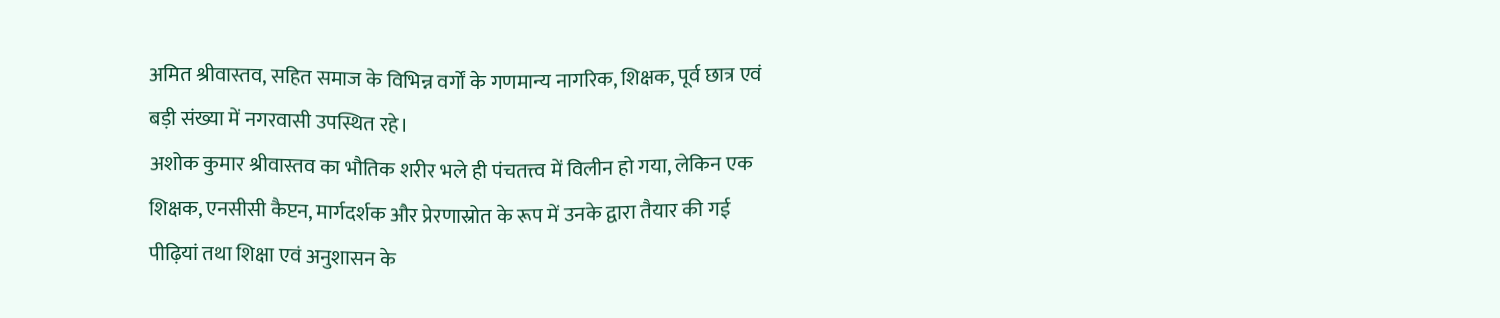अमित श्रीवास्तव, सहित समाज के विभिन्न वर्गों के गणमान्य नागरिक, शिक्षक, पूर्व छात्र एवं बड़ी संख्या में नगरवासी उपस्थित रहे।
अशोक कुमार श्रीवास्तव का भौतिक शरीर भले ही पंचतत्त्व में विलीन हो गया, लेकिन एक शिक्षक, एनसीसी कैप्टन, मार्गदर्शक और प्रेरणास्रोत के रूप में उनके द्वारा तैयार की गई पीढ़ियां तथा शिक्षा एवं अनुशासन के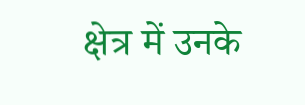क्षेत्र में उनके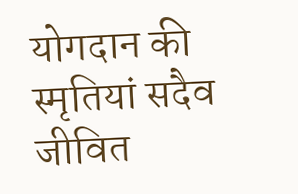योगदान की स्मृतियां सदैव जीवित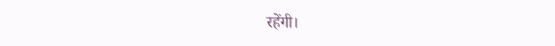रहेंगी।